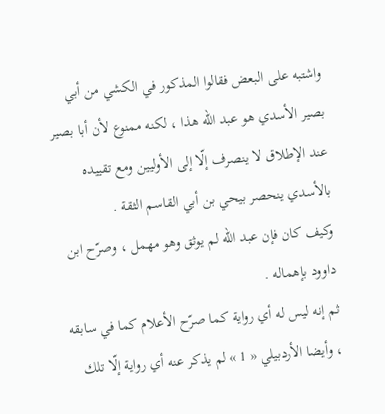واشتبه على البعض فقالوا المذكور في الكشي من أبي بصير الأسدي هو عبد الله هذا ، لكنه ممنوع لأن أبا بصير عند الإطلاق لا ينصرف إلّا إلى الأوليين ومع تقييده بالأسدي ينحصر بيحي بن أبي القاسم الثقة .
وكيف كان فإن عبد الله لم يوثق وهو مهمل ، وصرّح ابن داوود بإهماله .
ثم إنه ليس له أي رواية كما صرّح الأعلام كما في سابقه ، وأيضا الأردبيلي « 1 » لم يذكر عنه أي رواية إلّا تلك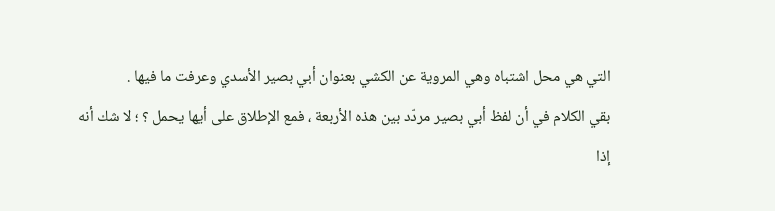التي هي محل اشتباه وهي المروية عن الكشي بعنوان أبي بصير الأسدي وعرفت ما فيها .
بقي الكلام في أن لفظ أبي بصير مردّد بين هذه الأربعة ، فمع الإطلاق على أيها يحمل ؟ ؛ لا شك أنه إذا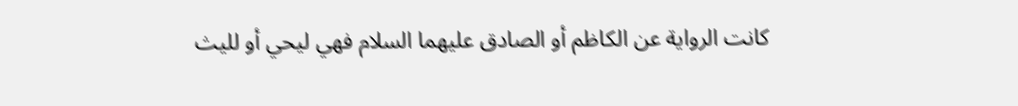كانت الرواية عن الكاظم أو الصادق عليهما السلام فهي ليحي أو لليث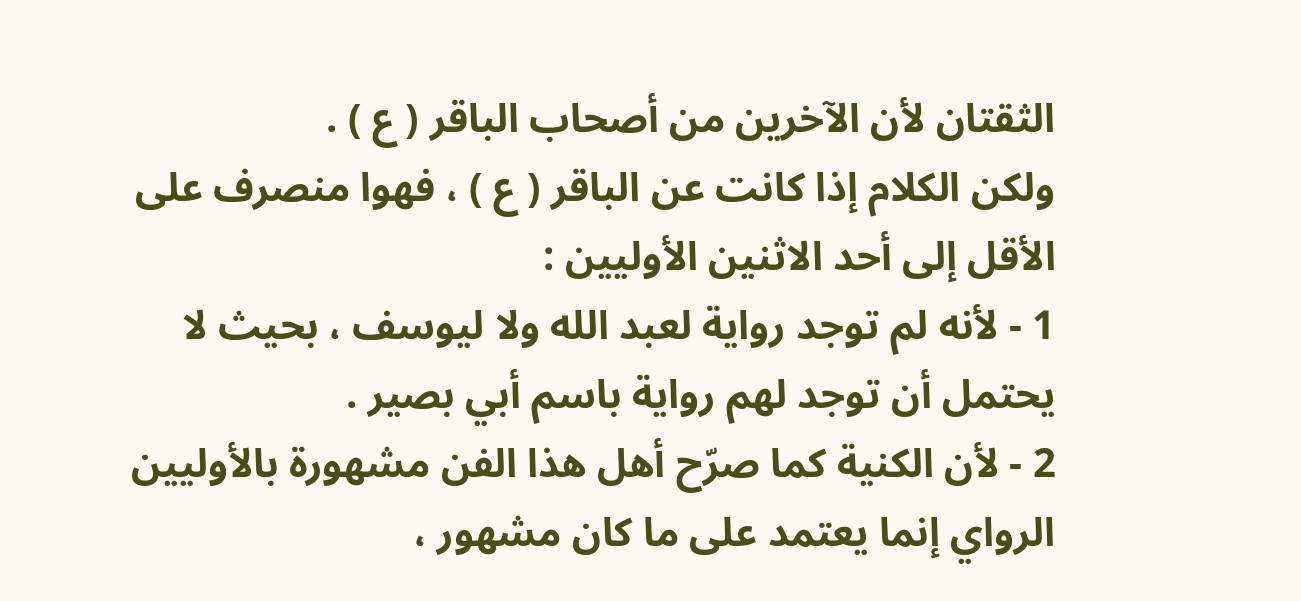الثقتان لأن الآخرين من أصحاب الباقر ( ع ) .
ولكن الكلام إذا كانت عن الباقر ( ع ) ، فهوا منصرف على الأقل إلى أحد الاثنين الأوليين :
1 - لأنه لم توجد رواية لعبد الله ولا ليوسف ، بحيث لا يحتمل أن توجد لهم رواية باسم أبي بصير .
2 - لأن الكنية كما صرّح أهل هذا الفن مشهورة بالأوليين الرواي إنما يعتمد على ما كان مشهور ،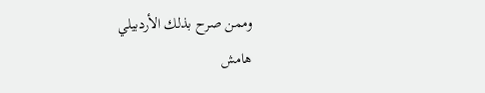وممن صرح بذلك الأردبيلي
هامش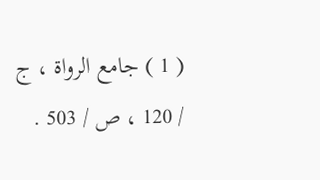( 1 ) جامع الرواة ، ج / 120 ، ص / 503 .